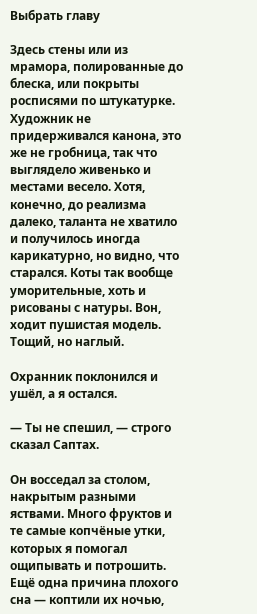Выбрать главу

Здесь стены или из мрамора, полированные до блеска, или покрыты росписями по штукатурке. Художник не придерживался канона, это же не гробница, так что выглядело живенько и местами весело. Хотя, конечно, до реализма далеко, таланта не хватило и получилось иногда карикатурно, но видно, что старался. Коты так вообще уморительные, хоть и рисованы с натуры. Вон, ходит пушистая модель. Тощий, но наглый.

Охранник поклонился и ушёл, а я остался.

— Ты не спешил, — строго сказал Саптах.

Он восседал за столом, накрытым разными яствами. Много фруктов и те самые копчёные утки, которых я помогал ощипывать и потрошить. Ещё одна причина плохого сна — коптили их ночью,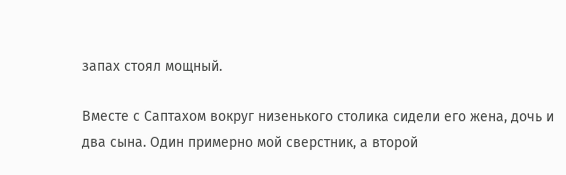запах стоял мощный.

Вместе с Саптахом вокруг низенького столика сидели его жена, дочь и два сына. Один примерно мой сверстник, а второй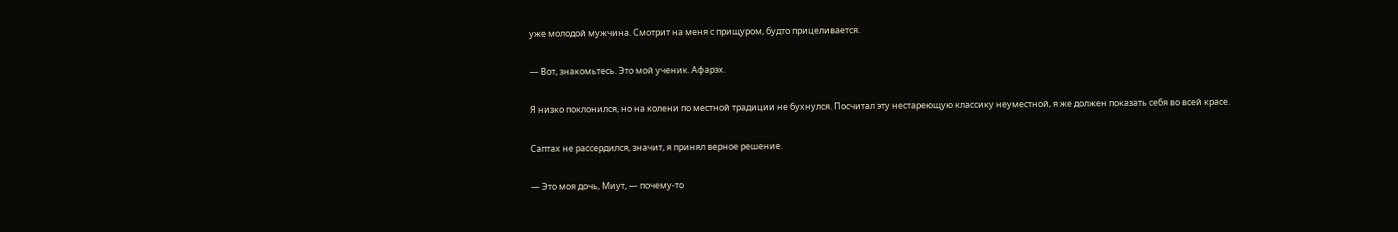уже молодой мужчина. Смотрит на меня с прищуром, будто прицеливается.

— Вот, знакомьтесь. Это мой ученик. Афарэх.

Я низко поклонился, но на колени по местной традиции не бухнулся. Посчитал эту нестареющую классику неуместной, я же должен показать себя во всей красе.

Саптах не рассердился, значит, я принял верное решение.

— Это моя дочь, Миут, — почему-то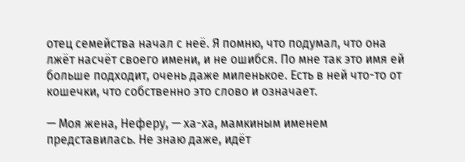отец семейства начал с неё. Я помню, что подумал, что она лжёт насчёт своего имени, и не ошибся. По мне так это имя ей больше подходит, очень даже миленькое. Есть в ней что-то от кошечки, что собственно это слово и означает.

— Моя жена, Неферу, — ха-ха, мамкиным именем представилась. Не знаю даже, идёт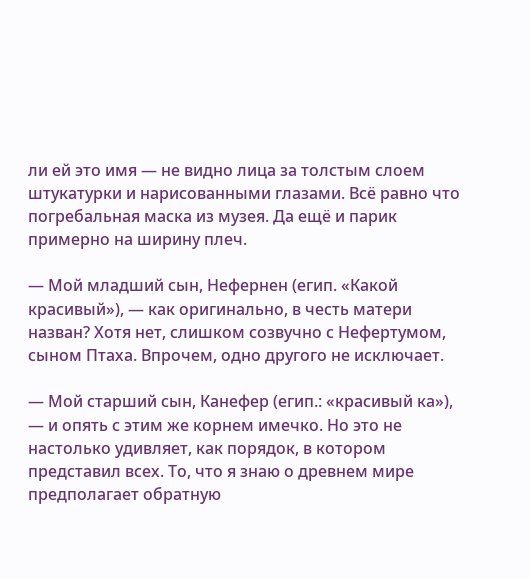ли ей это имя — не видно лица за толстым слоем штукатурки и нарисованными глазами. Всё равно что погребальная маска из музея. Да ещё и парик примерно на ширину плеч.

— Мой младший сын, Нефернен (егип. «Какой красивый»), — как оригинально, в честь матери назван? Хотя нет, слишком созвучно с Нефертумом, сыном Птаха. Впрочем, одно другого не исключает.

— Мой старший сын, Канефер (егип.: «красивый ка»), — и опять с этим же корнем имечко. Но это не настолько удивляет, как порядок, в котором представил всех. То, что я знаю о древнем мире предполагает обратную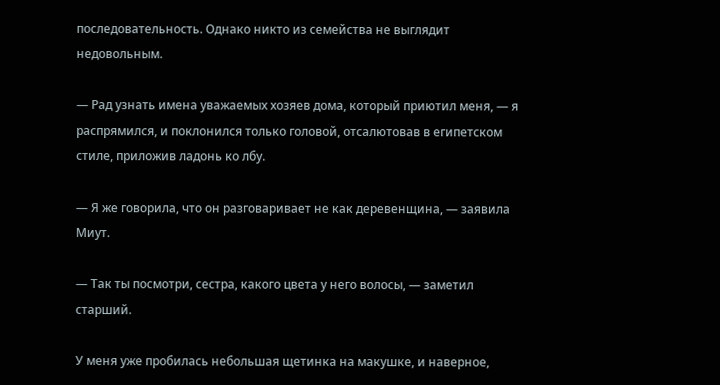последовательность. Однако никто из семейства не выглядит недовольным.

— Рад узнать имена уважаемых хозяев дома, который приютил меня, — я распрямился, и поклонился только головой, отсалютовав в египетском стиле, приложив ладонь ко лбу.

— Я же говорила, что он разговаривает не как деревенщина, — заявила Миут.

— Так ты посмотри, сестра, какого цвета у него волосы, — заметил старший.

У меня уже пробилась небольшая щетинка на макушке, и наверное,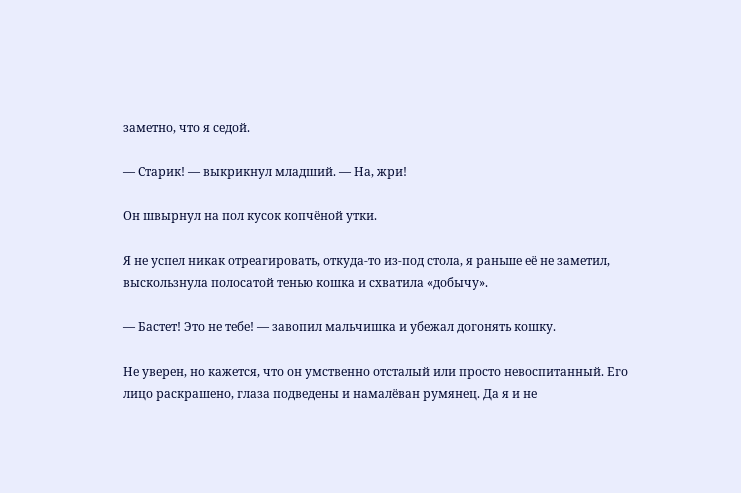заметно, что я седой.

— Старик! — выкрикнул младший. — На, жри!

Он швырнул на пол кусок копчёной утки.

Я не успел никак отреагировать, откуда-то из-под стола, я раньше её не заметил, выскользнула полосатой тенью кошка и схватила «добычу».

— Бастет! Это не тебе! — завопил мальчишка и убежал догонять кошку.

Не уверен, но кажется, что он умственно отсталый или просто невоспитанный. Его лицо раскрашено, глаза подведены и намалёван румянец. Да я и не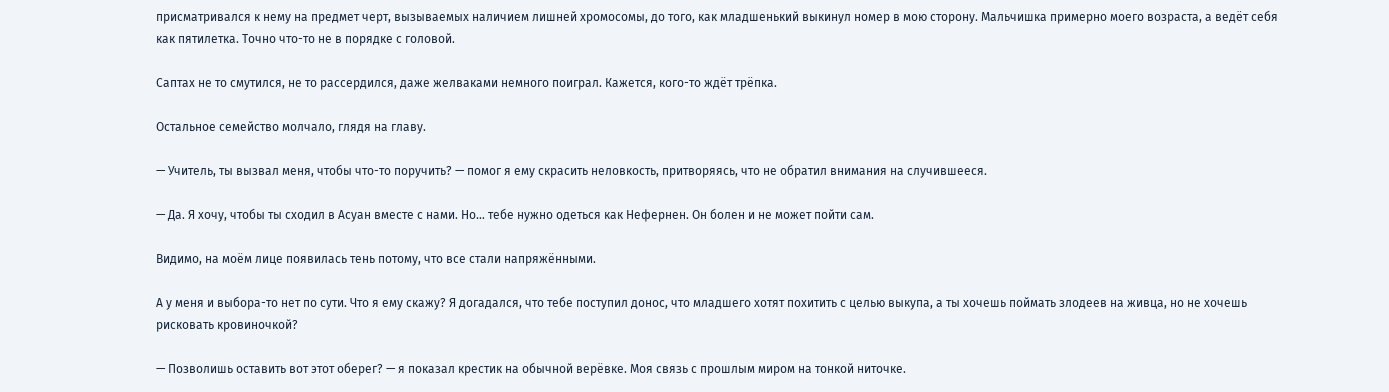присматривался к нему на предмет черт, вызываемых наличием лишней хромосомы, до того, как младшенький выкинул номер в мою сторону. Мальчишка примерно моего возраста, а ведёт себя как пятилетка. Точно что-то не в порядке с головой.

Саптах не то смутился, не то рассердился, даже желваками немного поиграл. Кажется, кого-то ждёт трёпка.

Остальное семейство молчало, глядя на главу.

— Учитель, ты вызвал меня, чтобы что-то поручить? — помог я ему скрасить неловкость, притворяясь, что не обратил внимания на случившееся.

— Да. Я хочу, чтобы ты сходил в Асуан вместе с нами. Но… тебе нужно одеться как Нефернен. Он болен и не может пойти сам.

Видимо, на моём лице появилась тень потому, что все стали напряжёнными.

А у меня и выбора-то нет по сути. Что я ему скажу? Я догадался, что тебе поступил донос, что младшего хотят похитить с целью выкупа, а ты хочешь поймать злодеев на живца, но не хочешь рисковать кровиночкой?

— Позволишь оставить вот этот оберег? — я показал крестик на обычной верёвке. Моя связь с прошлым миром на тонкой ниточке.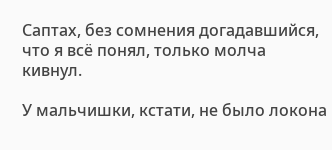Саптах, без сомнения догадавшийся, что я всё понял, только молча кивнул.

У мальчишки, кстати, не было локона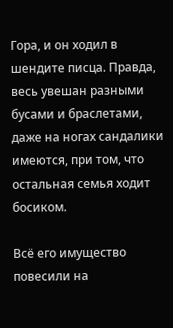Гора, и он ходил в шендите писца. Правда, весь увешан разными бусами и браслетами, даже на ногах сандалики имеются, при том, что остальная семья ходит босиком.

Всё его имущество повесили на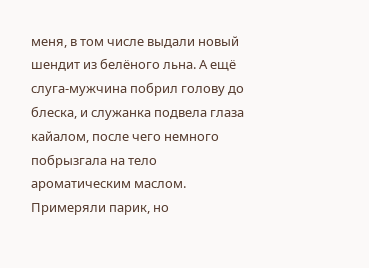меня, в том числе выдали новый шендит из белёного льна. А ещё слуга-мужчина побрил голову до блеска, и служанка подвела глаза кайалом, после чего немного побрызгала на тело ароматическим маслом. Примеряли парик, но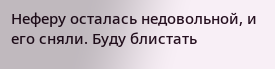Неферу осталась недовольной, и его сняли. Буду блистать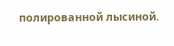полированной лысиной.